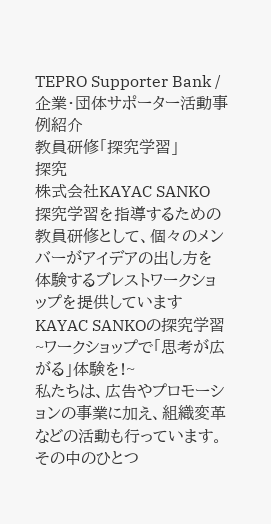TEPRO Supporter Bank / 企業・団体サポーター活動事例紹介
教員研修「探究学習」
探究
株式会社KAYAC SANKO
探究学習を指導するための教員研修として、個々のメンバーがアイデアの出し方を体験するブレストワークショップを提供しています
KAYAC SANKOの探究学習 ~ワークショップで「思考が広がる」体験を!~
私たちは、広告やプロモーションの事業に加え、組織変革などの活動も行っています。その中のひとつ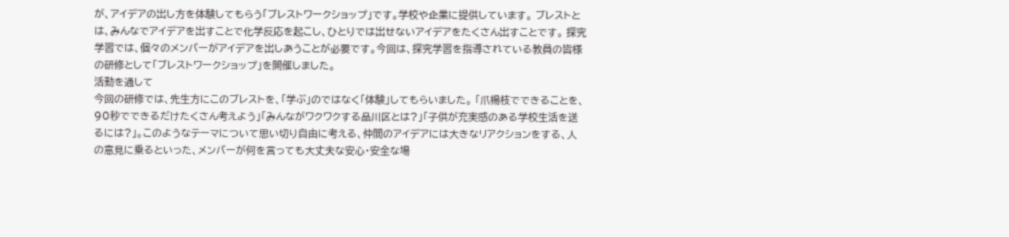が、アイデアの出し方を体験してもらう「ブレストワークショップ」です。学校や企業に提供しています。 ブレストとは、みんなでアイデアを出すことで化学反応を起こし、ひとりでは出せないアイデアをたくさん出すことです。 探究学習では、個々のメンバーがアイデアを出しあうことが必要です。今回は、探究学習を指導されている教員の皆様の研修として「ブレストワークショップ」を開催しました。
活動を通して
今回の研修では、先生方にこのブレストを、「学ぶ」のではなく「体験」してもらいました。 「爪楊枝でできることを、90秒でできるだけたくさん考えよう」「みんながワクワクする品川区とは?」「子供が充実感のある学校生活を送るには?」。このようなテーマについて思い切り自由に考える、仲間のアイデアには大きなリアクションをする、人の意見に乗るといった、メンバーが何を言っても大丈夫な安心・安全な場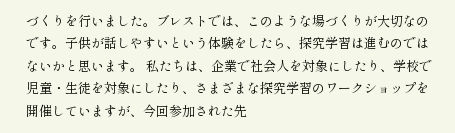づくりを行いました。ブレストでは、このような場づくりが大切なのです。子供が話しやすいという体験をしたら、探究学習は進むのではないかと思います。 私たちは、企業で社会人を対象にしたり、学校で児童・生徒を対象にしたり、さまざまな探究学習のワークショップを開催していますが、今回参加された先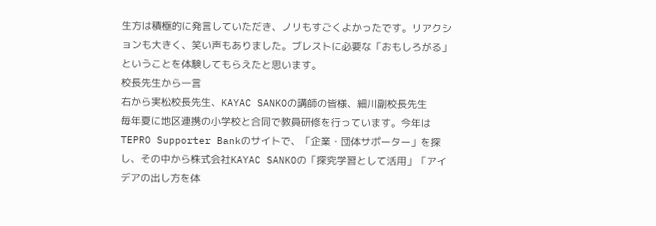生方は積極的に発言していただき、ノリもすごくよかったです。リアクションも大きく、笑い声もありました。ブレストに必要な「おもしろがる」ということを体験してもらえたと思います。
校長先生から一言
右から実松校長先生、KAYAC SANKOの講師の皆様、細川副校長先生
毎年夏に地区連携の小学校と合同で教員研修を行っています。今年はTEPRO Supporter Bankのサイトで、「企業・団体サポーター」を探し、その中から株式会社KAYAC SANKOの「探究学習として活用」「アイデアの出し方を体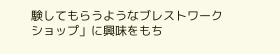験してもらうようなブレストワークショップ」に興味をもち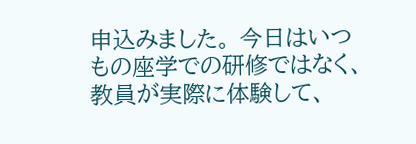申込みました。 今日はいつもの座学での研修ではなく、教員が実際に体験して、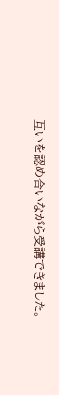互いを認め合いながら受講できました。